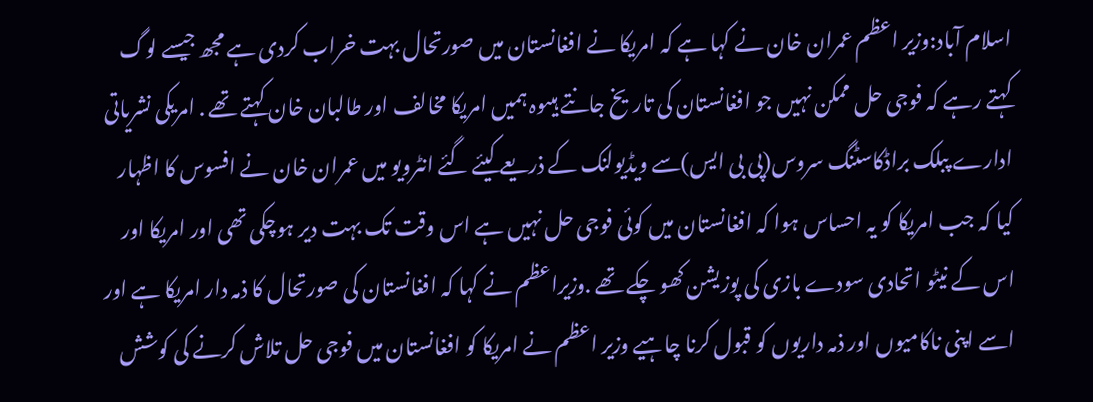اسلام آباد:وزیر اعظم عمران خان نے کہا ہے کہ امریکا نے افغانستان میں صورتحال بہت خراب کردی ہے مجھ جیسے لوگ کہتے رہے کہ فوجی حل ممکن نہیں جو افغانستان کی تاریخ جانتے ہیںوہ ہمیں امریکا مخالف اور طالبان خان کہتے تھے . امریکی نشریاتی ادارے پبلک براڈکاسٹنگ سروس(پی بی ایس)سے ویڈیولنک کے ذریعے کیئے گئے انٹرویو میں عمران خان نے افسوس کا اظہار کیا کہ جب امریکا کو یہ احساس ہوا کہ افغانستان میں کوئی فوجی حل نہیں ہے اس وقت تک بہت دیر ہوچکی تھی اور امریکا اور اس کے نیٹو اتحادی سودے بازی کی پوزیشن کھو چکے تھے .وزیراعظم نے کہا کہ افغانستان کی صورتحال کا ذمہ دار امریکا ہے اور اسے اپنی ناکامیوں اور ذمہ داریوں کو قبول کرنا چاہیے وزیر اعظم نے امریکا کو افغانستان میں فوجی حل تلاش کرنے کی کوشش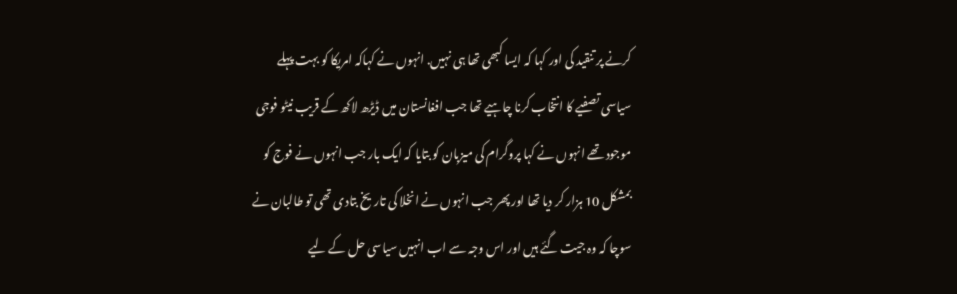کرنے پر تنقید کی اور کہا کہ ایسا کبھی تھا ہی نہیں. انہوں نے کہاکہ امریکا کو بہت پہلے سیاسی تصفیے کا انتخاب کرنا چاہیے تھا جب افغانستان میں ڈیڑھ لاکھ کے قریب نیٹو فوجی موجود تھے انہوں نے کہا پروگرام کی میزبان کو بتایا کہ ایک بار جب انہوں نے فوج کو بمشکل 10 ہزار کر دیا تھا اور پھر جب انہوں نے انخلا کی تاریخ بتادی تھی تو طالبان نے سوچا کہ وہ جیت گئے ہیں اور اس وجہ سے اب انہیں سیاسی حل کے لیے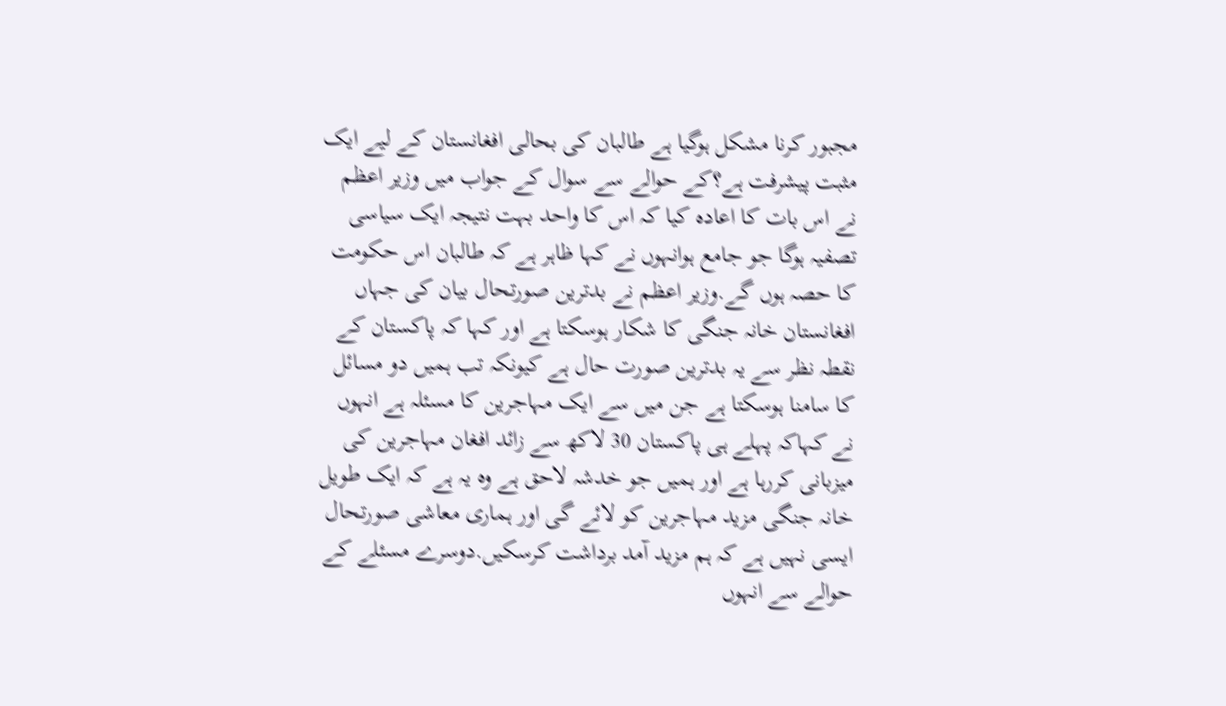مجبور کرنا مشکل ہوگیا ہے طالبان کی بحالی افغانستان کے لیے ایک مثبت پیشرفت ہے؟کے حوالے سے سوال کے جواب میں وزیر اعظم نے اس بات کا اعادہ کیا کہ اس کا واحد بہت نتیجہ ایک سیاسی تصفیہ ہوگا جو جامع ہوانہوں نے کہا ظاہر ہے کہ طالبان اس حکومت کا حصہ ہوں گے.وزیر اعظم نے بدترین صورتحال بیان کی جہاں افغانستان خانہ جنگی کا شکار ہوسکتا ہے اور کہا کہ پاکستان کے نقطہ نظر سے یہ بدترین صورت حال ہے کیونکہ تب ہمیں دو مسائل کا سامنا ہوسکتا ہے جن میں سے ایک مہاجرین کا مسئلہ ہے انہوں نے کہاکہ پہلے ہی پاکستان 30 لاکھ سے زائد افغان مہاجرین کی میزبانی کررہا ہے اور ہمیں جو خدشہ لاحق ہے وہ یہ ہے کہ ایک طویل خانہ جنگی مزید مہاجرین کو لائے گی اور ہماری معاشی صورتحال ایسی نہیں ہے کہ ہم مزید آمد برداشت کرسکیں.دوسرے مسئلے کے حوالے سے انہوں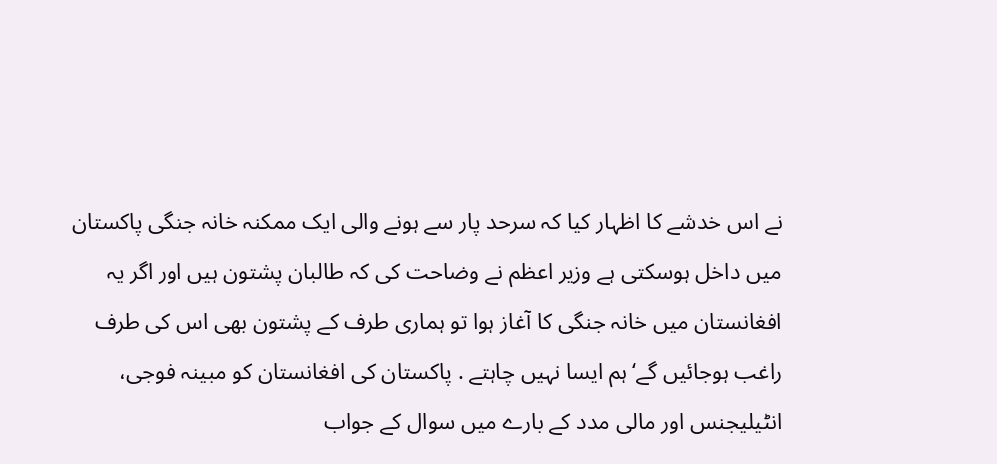نے اس خدشے کا اظہار کیا کہ سرحد پار سے ہونے والی ایک ممکنہ خانہ جنگی پاکستان میں داخل ہوسکتی ہے وزیر اعظم نے وضاحت کی کہ طالبان پشتون ہیں اور اگر یہ افغانستان میں خانہ جنگی کا آغاز ہوا تو ہماری طرف کے پشتون بھی اس کی طرف راغب ہوجائیں گے‘ہم ایسا نہیں چاہتے . پاکستان کی افغانستان کو مبینہ فوجی، انٹیلیجنس اور مالی مدد کے بارے میں سوال کے جواب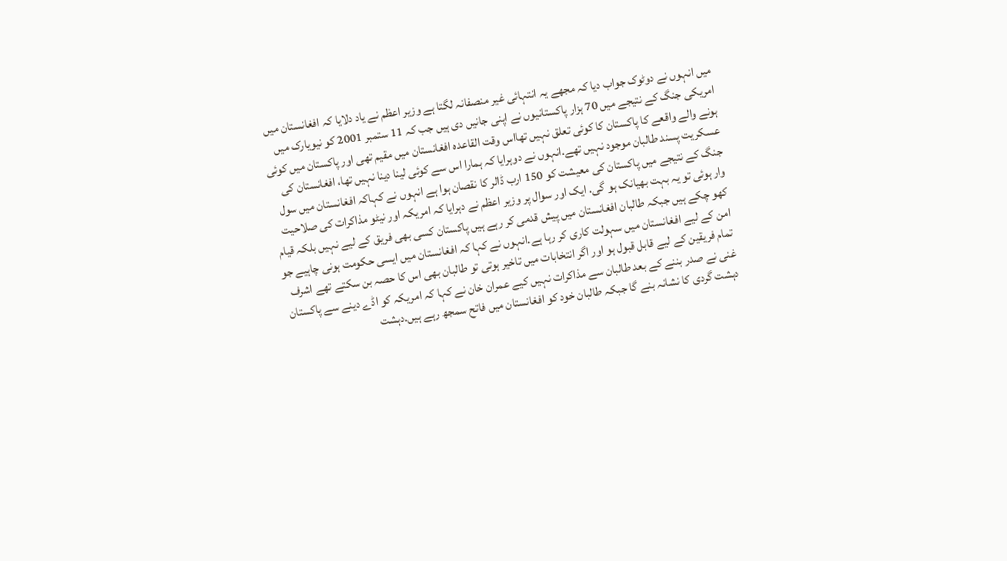میں انہوں نے دوٹوک جواب دیا کہ مجھے یہ انتہائی غیر منصفانہ لگتا ہے وزیر اعظم نے یاد دلایا کہ افغانستان میں امریکی جنگ کے نتیجے میں 70 ہزار پاکستانیوں نے اپنی جانیں دی ہیں جب کہ 11 ستمبر 2001 کو نیویارک میں ہونے والے واقعے کا پاکستان کا کوئی تعلق نہیں تھااس وقت القاعدہ افغانستان میں مقیم تھی اور پاکستان میں کوئی عسکریت پسند طالبان موجود نہیں تھے.انہوں نے دوہرایا کہ ہمارا اس سے کوئی لینا دینا نہیں تھا، افغانستان کی جنگ کے نتیجے میں پاکستان کی معیشت کو 150 ارب ڈالر کا نقصان ہوا ہے انہوں نے کہاکہ افغانستان میں سول وار ہوئی تو یہ بہت بھیانک ہو گی. ایک اور سوال پر وزیر اعظم نے دہرایا کہ امریکہ اور نیٹو مذاکرات کی صلاحیت کھو چکے ہیں جبکہ طالبان افغانستان میں پیش قدمی کر رہے ہیں پاکستان کسی بھی فریق کے لیے نہیں بلکہ قیام امن کے لیے افغانستان میں سہولت کاری کر رہا ہے.انہوں نے کہا کہ افغانستان میں ایسی حکومت ہونی چاہیے جو تمام فریقین کے لیے قابل قبول ہو اور اگر انتخابات میں تاخیر ہوتی تو طالبان بھی اس کا حصہ بن سکتے تھے اشرف غنی نے صدر بننے کے بعد طالبان سے مذاکرات نہیں کیے عمران خان نے کہا کہ امریکہ کو اڈے دینے سے پاکستان دہشت گردی کا نشانہ بنے گا جبکہ طالبان خود کو افغانستان میں فاتح سمجھ رہے ہیں.دہشت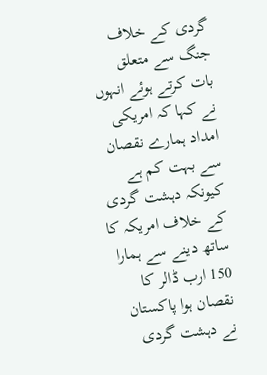گردی کے خلاف جنگ سے متعلق بات کرتے ہوئے انہوں نے کہا کہ امریکی امداد ہمارے نقصان سے بہت کم ہے کیونکہ دہشت گردی کے خلاف امریکہ کا ساتھ دینے سے ہمارا 150 ارب ڈالر کا نقصان ہوا پاکستان نے دہشت گردی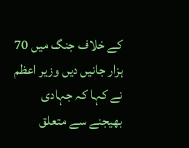کے خلاف جنگ میں 70 ہزار جانیں دیں وزیر اعظم نے کہا کہ جہادی بھیجنے سے متعلق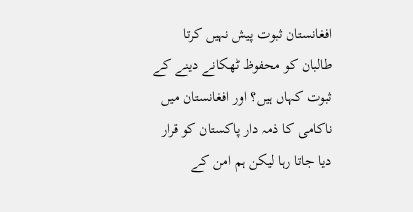افغانستان ثبوت پیش نہیں کرتا طالبان کو محفوظ ٹھکانے دینے کے ثبوت کہاں ہیں؟ اور افغانستان میں ناکامی کا ذمہ دار پاکستان کو قرار دیا جاتا رہا لیکن ہم امن کے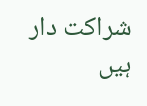شراکت دار ہیں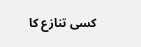کسی تنازع کا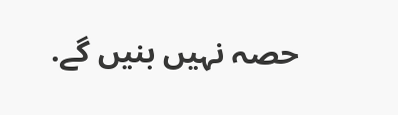حصہ نہیں بنیں گے.